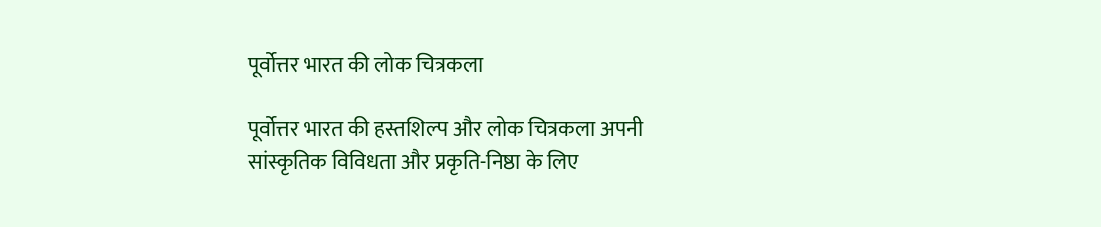पूर्वोत्तर भारत की लोक चित्रकला

पूर्वोत्तर भारत की हस्तशिल्प और लोक चित्रकला अपनी सांस्कृतिक विविधता और प्रकृति-निष्ठा के लिए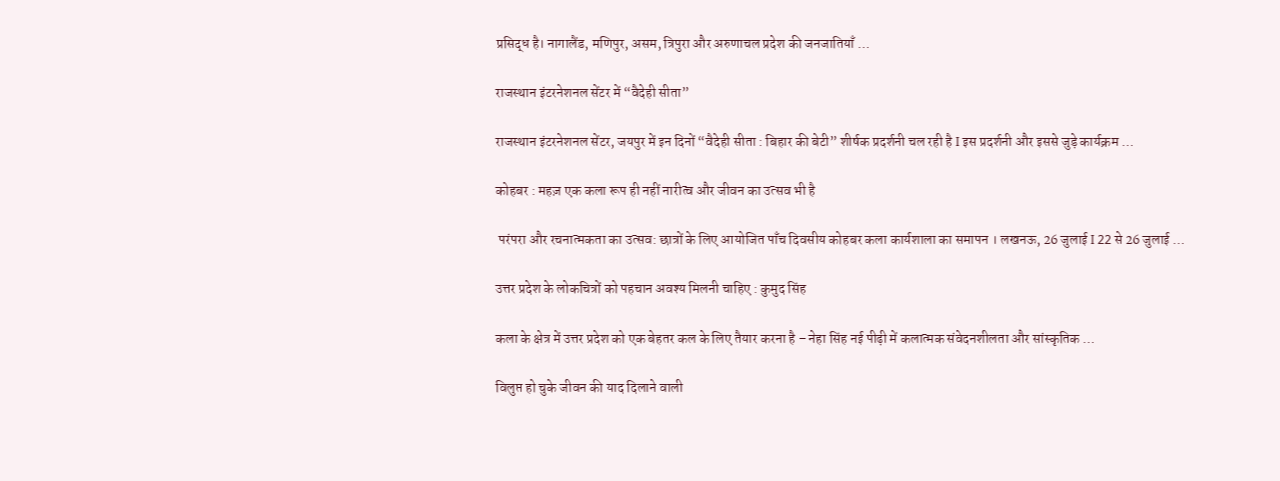प्रसिद्ध है। नागालैंड, मणिपुर, असम, त्रिपुरा और अरुणाचल प्रदेश की जनजातियाँ …

राजस्थान इंटरनेशनल सेंटर में “वैदेही सीता”

राजस्थान इंटरनेशनल सेंटर, जयपुर में इन दिनों “वैदेही सीता : बिहार की बेटी” शीर्षक प्रदर्शनी चल रही है I इस प्रदर्शनी और इससे जुड़े कार्यक्रम …

कोहबर : महज़ एक कला रूप ही नहीं नारीत्व और जीवन का उत्सव भी है

 परंपरा और रचनात्मकता का उत्सव: छात्रों के लिए आयोजित पाँच दिवसीय कोहबर कला कार्यशाला का समापन । लखनऊ, 26 जुलाई I 22 से 26 जुलाई …

उत्तर प्रदेश के लोकचित्रों को पहचान अवश्य मिलनी चाहिए : कुमुद सिंह

कला के क्षेत्र में उत्तर प्रदेश को एक बेहतर कल के लिए तैयार करना है – नेहा सिंह नई पीढ़ी में कलात्मक संवेदनशीलता और सांस्कृतिक …

विलुप्त हो चुके जीवन की याद दिलाने वाली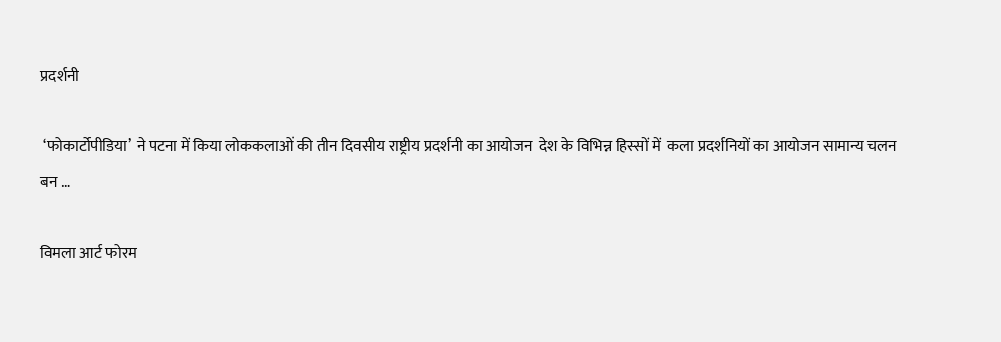प्रदर्शनी

 ‘फोकार्टोपीडिया’  ने पटना में किया लोककलाओं की तीन दिवसीय राष्ट्रीय प्रदर्शनी का आयोजन  देश के विभिन्न हिस्सों में  कला प्रदर्शनियों का आयोजन सामान्य चलन बन …

विमला आर्ट फोरम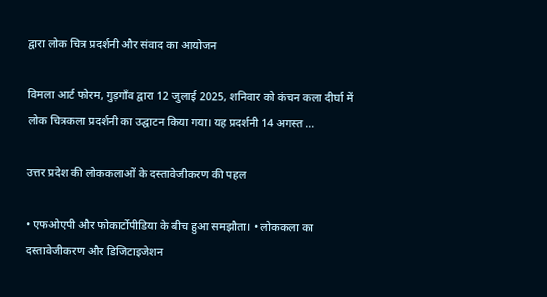द्वारा लोक चित्र प्रदर्शनी और संवाद का आयोजन

विमला आर्ट फोरम, गुड़गाँव द्वारा 12 जुलाई 2025, शनिवार को कंचन कला दीर्घा में लोक चित्रकला प्रदर्शनी का उद्घाटन किया गया। यह प्रदर्शनी 14 अगस्त …

उत्तर प्रदेश की लोककलाओं के दस्तावेजीकरण की पहल

• एफओएपी और फोकार्टोपीडिया के बीच हुआ समझौता। • लोककला का दस्तावेजीकरण और डिजिटाइजेशन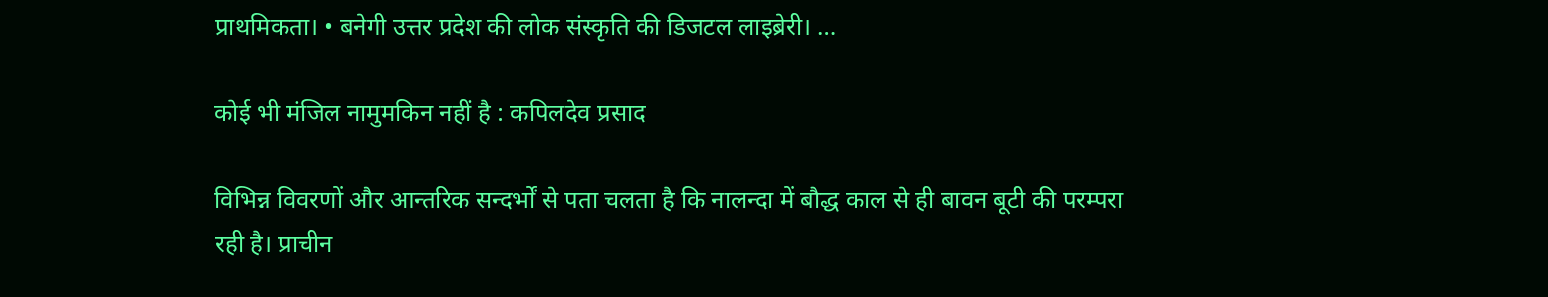प्राथमिकता। • बनेगी उत्तर प्रदेश की लोक संस्कृति की डिजटल लाइब्रेरी। …

कोई भी मंजिल नामुमकिन नहीं है : कपिलदेव प्रसाद

विभिन्न विवरणों और आन्तरिक सन्दर्भों से पता चलता है कि नालन्दा में बौद्ध काल से ही बावन बूटी की परम्परा रही है। प्राचीन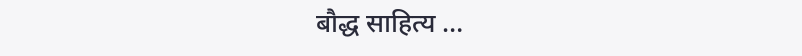बौद्ध साहित्य …